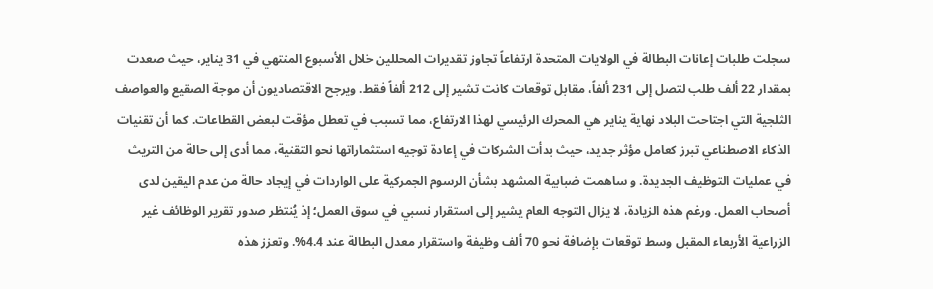سجلت طلبات إعانات البطالة في الولايات المتحدة ارتفاعاً تجاوز تقديرات المحللين خلال الأسبوع المنتهي في 31 يناير، حيث صعدت بمقدار 22 ألف طلب لتصل إلى 231 ألفاً، مقابل توقعات كانت تشير إلى 212 ألفاً فقط. ويرجح الاقتصاديون أن موجة الصقيع والعواصف الثلجية التي اجتاحت البلاد نهاية يناير هي المحرك الرئيسي لهذا الارتفاع، مما تسبب في تعطل مؤقت لبعض القطاعات. كما أن تقنيات الذكاء الاصطناعي تبرز كعامل مؤثر جديد، حيث بدأت الشركات في إعادة توجيه استثماراتها نحو التقنية، مما أدى إلى حالة من التريث في عمليات التوظيف الجديدة. و ساهمت ضبابية المشهد بشأن الرسوم الجمركية على الواردات في إيجاد حالة من عدم اليقين لدى أصحاب العمل. ورغم هذه الزيادة، لا يزال التوجه العام يشير إلى استقرار نسبي في سوق العمل؛ إذ يُنتظر صدور تقرير الوظائف غير الزراعية الأربعاء المقبل وسط توقعات بإضافة نحو 70 ألف وظيفة واستقرار معدل البطالة عند 4.4%. وتعزز هذه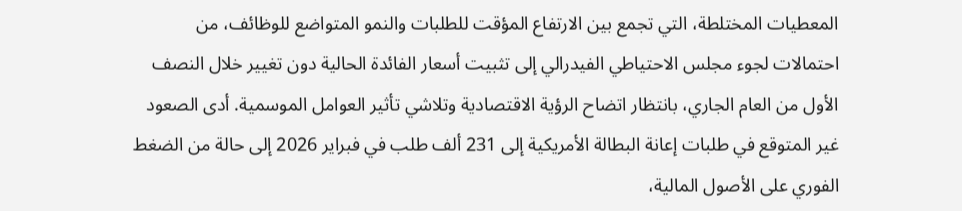المعطيات المختلطة، التي تجمع بين الارتفاع المؤقت للطلبات والنمو المتواضع للوظائف، من احتمالات لجوء مجلس الاحتياطي الفيدرالي إلى تثبيت أسعار الفائدة الحالية دون تغيير خلال النصف الأول من العام الجاري، بانتظار اتضاح الرؤية الاقتصادية وتلاشي تأثير العوامل الموسمية. أدى الصعود غير المتوقع في طلبات إعانة البطالة الأمريكية إلى 231 ألف طلب في فبراير 2026 إلى حالة من الضغط الفوري على الأصول المالية،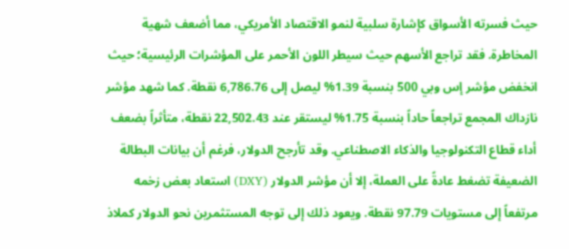حيث فسرته الأسواق كإشارة سلبية لنمو الاقتصاد الأمريكي، مما أضعف شهية المخاطرة. فقد تراجع الأسهم حيث سيطر اللون الأحمر على المؤشرات الرئيسية؛ حيث انخفض مؤشر إس وبي 500 بنسبة 1.39% ليصل إلى 6,786.76 نقطة. كما شهد مؤشر نازداك المجمع تراجعاً حاداً بنسبة 1.75% ليستقر عند 22,502.43 نقطة، متأثراً بضعف أداء قطاع التكنولوجيا والذكاء الاصطناعي. وقد تأرجح الدولار، فرغم أن بيانات البطالة الضعيفة تضغط عادةً على العملة، إلا أن مؤشر الدولار (DXY) استعاد بعض زخمه مرتفعاً إلى مستويات 97.79 نقطة. ويعود ذلك إلى توجه المستثمرين نحو الدولار كملاذ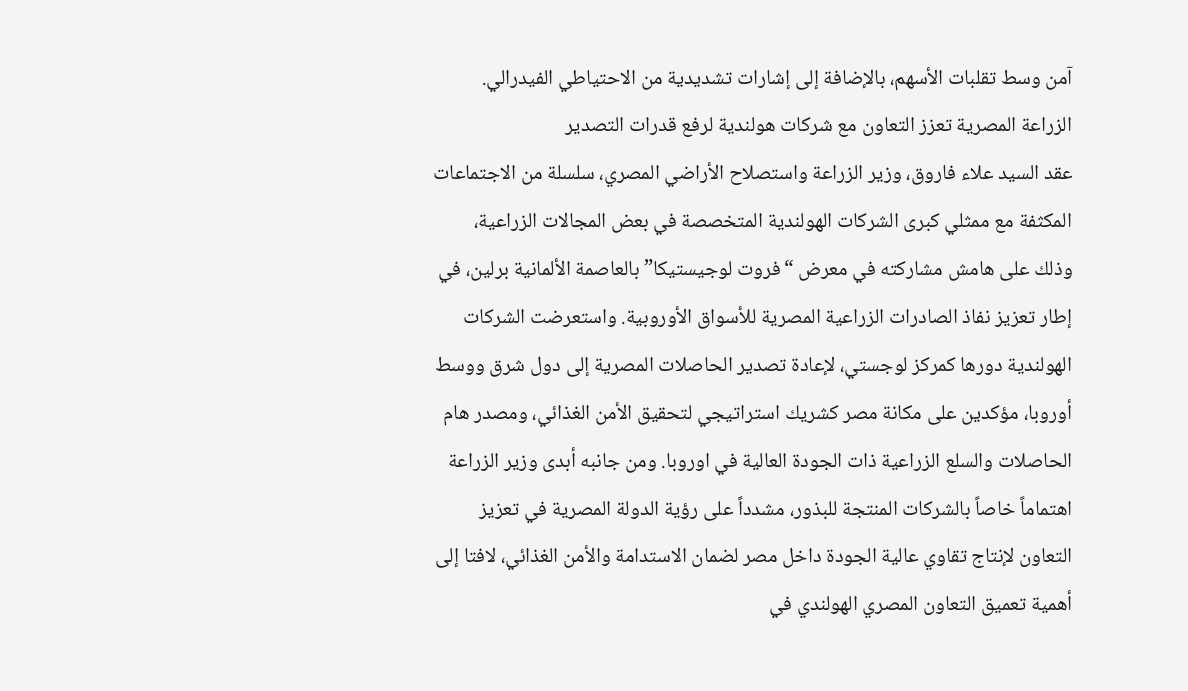آمن وسط تقلبات الأسهم، بالإضافة إلى إشارات تشديدية من الاحتياطي الفيدرالي.
الزراعة المصرية تعزز التعاون مع شركات هولندية لرفع قدرات التصدير
عقد السيد علاء فاروق، وزير الزراعة واستصلاح الأراضي المصري، سلسلة من الاجتماعات المكثفة مع ممثلي كبرى الشركات الهولندية المتخصصة في بعض المجالات الزراعية، وذلك على هامش مشاركته في معرض “فروت لوجيستيكا” بالعاصمة الألمانية برلين، في إطار تعزيز نفاذ الصادرات الزراعية المصرية للأسواق الأوروبية. واستعرضت الشركات الهولندية دورها كمركز لوجستي، لإعادة تصدير الحاصلات المصرية إلى دول شرق ووسط أوروبا، مؤكدين على مكانة مصر كشريك استراتيجي لتحقيق الأمن الغذائي، ومصدر هام الحاصلات والسلع الزراعية ذات الجودة العالية في اوروبا. ومن جانبه أبدى وزير الزراعة اهتماماً خاصاً بالشركات المنتجة للبذور، مشدداً على رؤية الدولة المصرية في تعزيز التعاون لإنتاج تقاوي عالية الجودة داخل مصر لضمان الاستدامة والأمن الغذائي، لافتا إلى أهمية تعميق التعاون المصري الهولندي في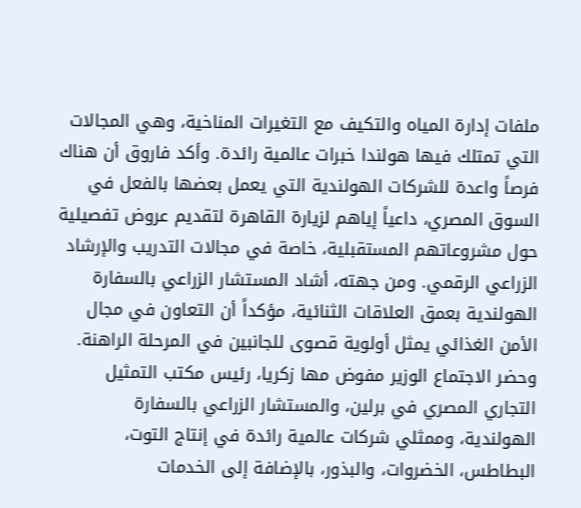ملفات إدارة المياه والتكيف مع التغيرات المناخية، وهي المجالات التي تمتلك فيها هولندا خبرات عالمية رائدة. وأكد فاروق أن هناك فرصاً واعدة للشركات الهولندية التي يعمل بعضها بالفعل في السوق المصري، داعياً إياهم لزيارة القاهرة لتقديم عروض تفصيلية حول مشروعاتهم المستقبلية، خاصة في مجالات التدريب والإرشاد الزراعي الرقمي. ومن جهته، أشاد المستشار الزراعي بالسفارة الهولندية بعمق العلاقات الثنائية، مؤكداً أن التعاون في مجال الأمن الغذائي يمثل أولوية قصوى للجانبين في المرحلة الراهنة. وحضر الاجتماع الوزير مفوض مها زكريا، رئيس مكتب التمثيل التجاري المصري في برلين، والمستشار الزراعي بالسفارة الهولندية، وممثلي شركات عالمية رائدة في إنتاج التوت، البطاطس، الخضروات، والبذور، بالإضافة إلى الخدمات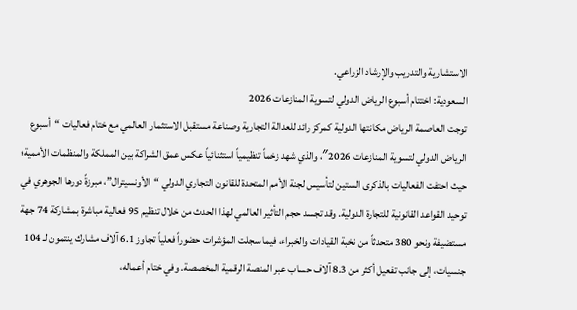الاستشارية والتدريب والإرشاد الزراعي.
السعودية: اختتام أسبوع الرياض الدولي لتسوية المنازعات 2026
توجت العاصمة الرياض مكانتها الدولية كمركز رائد للعدالة التجارية وصناعة مستقبل الاستثمار العالمي مع ختام فعاليات “أسبوع الرياض الدولي لتسوية المنازعات 2026″، والذي شهد زخماً تنظيمياً استثنائياً عكس عمق الشراكة بين المملكة والمنظمات الأممية؛ حيث احتفت الفعاليات بالذكرى الستين لتأسيس لجنة الأمم المتحدة للقانون التجاري الدولي “الأونسيترال”، مبرزةً دورها الجوهري في توحيد القواعد القانونية للتجارة الدولية. وقد تجسد حجم التأثير العالمي لهذا الحدث من خلال تنظيم 95 فعالية مباشرة بمشاركة 74 جهة مستضيفة ونحو 380 متحدثاً من نخبة القيادات والخبراء، فيما سجلت المؤشرات حضوراً فعلياً تجاوز 6.1 آلاف مشارك ينتمون لـ 104 جنسيات، إلى جانب تفعيل أكثر من 8.3 آلاف حساب عبر المنصة الرقمية المخصصة. وفي ختام أعماله،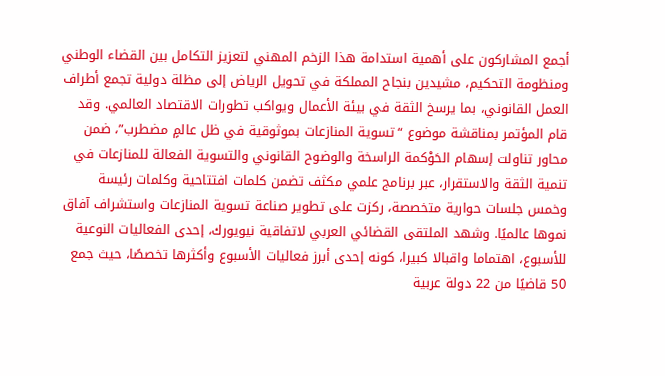أجمع المشاركون على أهمية استدامة هذا الزخم المهني لتعزيز التكامل بين القضاء الوطني ومنظومة التحكيم، مشيدين بنجاح المملكة في تحويل الرياض إلى مظلة دولية تجمع أطراف العمل القانوني، بما يرسخ الثقة في بيئة الأعمال ويواكب تطورات الاقتصاد العالمي. وقد قام المؤتمر بمناقشة موضوع “تسوية المنازعات بموثوقية في ظل عالمٍ مضطرب”، ضمن محاور تناولت إسهام الحَوْكمة الراسخة والوضوح القانوني والتسوية الفعالة للمنازعات في تنمية الثقة والاستقرار، عبر برنامج علمي مكثف تضمن كلمات افتتاحية وكلمات رئيسة وخمس جلسات حوارية متخصصة، ركزت على تطوير صناعة تسوية المنازعات واستشراف آفاق نموها عالميًا. وشهد الملتقى القضائي العربي لاتفاقية نيويورك، إحدى الفعاليات النوعية للأسبوع، اهتماما واقبالا كبيرا، كونه إحدى أبرز فعاليات الأسبوع وأكثرها تخصصًا، حيث جمع 50 قاضيًا من 22 دولة عربية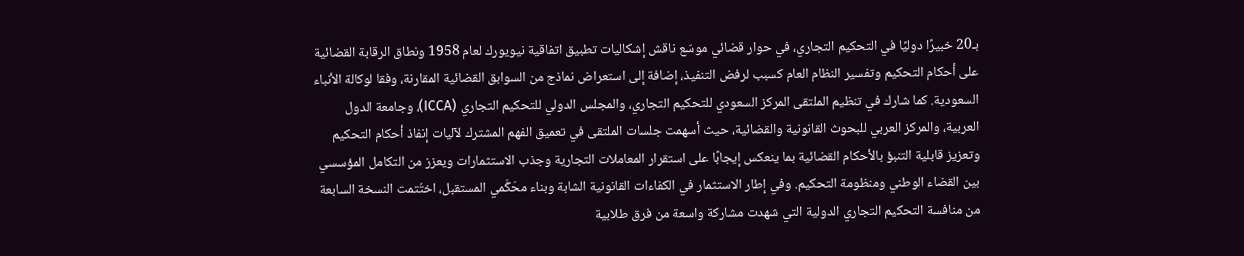بـ20 خبيرًا دوليًا في التحكيم التجاري، في حوار قضائي موسّع ناقش إشكاليات تطبيق اتفاقية نيويورك لعام 1958 ونطاق الرقابة القضائية على أحكام التحكيم وتفسير النظام العام كسبب لرفض التنفيذ، إضافة إلى استعراض نماذج من السوابق القضائية المقارنة، وفقا لوكالة الأنباء السعودية. كما شارك في تنظيم الملتقى المركز السعودي للتحكيم التجاري، والمجلس الدولي للتحكيم التجاري (ICCA)، وجامعة الدول العربية، والمركز العربي للبحوث القانونية والقضائية، حيث أسهمت جلسات الملتقى في تعميق الفهم المشترك لآليات إنفاذ أحكام التحكيم وتعزيز قابلية التنبؤ بالأحكام القضائية بما ينعكس إيجابًا على استقرار المعاملات التجارية وجذب الاستثمارات ويعزز من التكامل المؤسسي بين القضاء الوطني ومنظومة التحكيم. وفي إطار الاستثمار في الكفاءات القانونية الشابة وبناء محَكَّمي المستقبل، اختُتمت النسخة السابعة من منافسة التحكيم التجاري الدولية التي شهدت مشاركة واسعة من فرق طلابية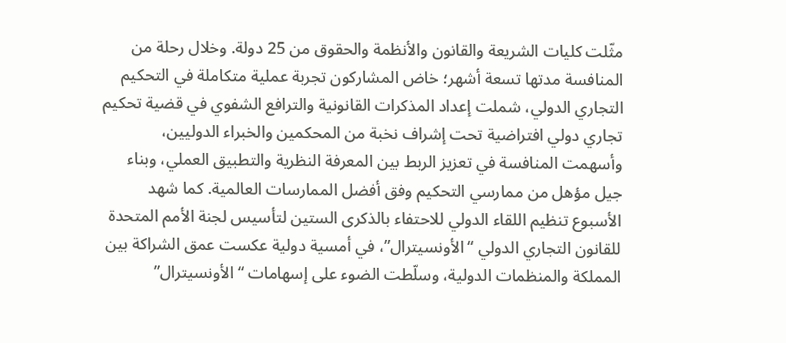مثّلت كليات الشريعة والقانون والأنظمة والحقوق من 25 دولة. وخلال رحلة من المنافسة مدتها تسعة أشهر؛ خاض المشاركون تجربة عملية متكاملة في التحكيم التجاري الدولي، شملت إعداد المذكرات القانونية والترافع الشفوي في قضية تحكيم تجاري دولي افتراضية تحت إشراف نخبة من المحكمين والخبراء الدوليين، وأسهمت المنافسة في تعزيز الربط بين المعرفة النظرية والتطبيق العملي، وبناء جيل مؤهل من ممارسي التحكيم وفق أفضل الممارسات العالمية. كما شهد الأسبوع تنظيم اللقاء الدولي للاحتفاء بالذكرى الستين لتأسيس لجنة الأمم المتحدة للقانون التجاري الدولي “الأونسيترال”، في أمسية دولية عكست عمق الشراكة بين المملكة والمنظمات الدولية، وسلّطت الضوء على إسهامات “الأونسيترال”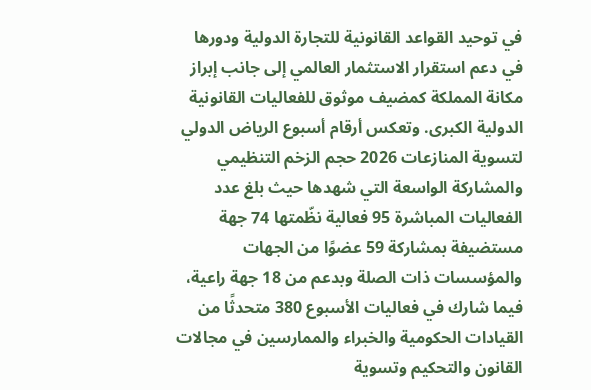في توحيد القواعد القانونية للتجارة الدولية ودورها في دعم استقرار الاستثمار العالمي إلى جانب إبراز مكانة المملكة كمضيف موثوق للفعاليات القانونية الدولية الكبرى. وتعكس أرقام أسبوع الرياض الدولي لتسوية المنازعات 2026 حجم الزخم التنظيمي والمشاركة الواسعة التي شهدها حيث بلغ عدد الفعاليات المباشرة 95 فعالية نظّمتها 74 جهة مستضيفة بمشاركة 59 عضوًا من الجهات والمؤسسات ذات الصلة وبدعم من 18 جهة راعية، فيما شارك في فعاليات الأسبوع 380 متحدثًا من القيادات الحكومية والخبراء والممارسين في مجالات القانون والتحكيم وتسوية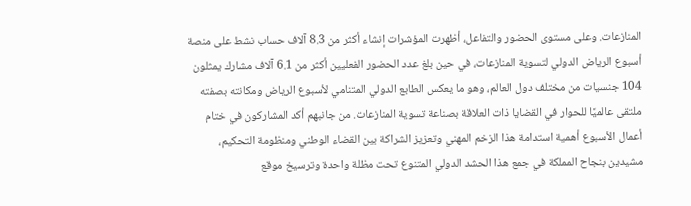المنازعات. وعلى مستوى الحضور والتفاعل، أظهرت المؤشرات إنشاء أكثر من 8.3 آلاف حساب نشط على منصة أسبوع الرياض الدولي لتسوية المنازعات، في حين بلغ عدد الحضور الفعليين أكثر من 6.1 آلاف مشارك يمثلون 104 جنسيات من مختلف دول العالم، وهو ما يعكس الطابع الدولي المتنامي لأسبوع الرياض ومكانته بصفته ملتقى عالميًا للحوار في القضايا ذات العلاقة بصناعة تسوية المنازعات. من جانبهم أكد المشاركون في ختام أعمال الأسبوع أهمية استدامة هذا الزخم المهني وتعزيز الشراكة بين القضاء الوطني ومنظومة التحكيم، مشيدين بنجاح المملكة في جمع هذا الحشد الدولي المتنوع تحت مظلة واحدة وترسيخ موقع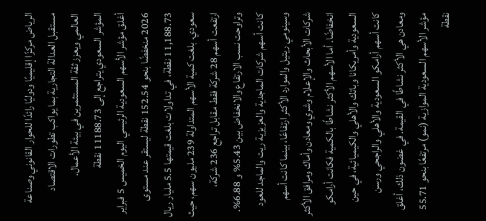الرياض مركزًا إقليميًا ودوليًا رائدًا للحوار القانوني وصناعة مستقبل العدالة التجارية بما يواكب تطورات الاقتصاد العالمي ويعزز ثقة المستثمرين في بيئة الأعمال.
المؤشر السعودي يتراجع إلى 11188.73 نقطة
أغلق مؤشر الأسهم السعودية الرئيسي اليوم الخميس 5 فبراير 2026 منخفضًا بنحو 152.54 نقطة ليستقر عند مستوى 11,188.73 نقطة، في تداولات بلغت قيمتها 5.5 مليار ريال سعودي. بلغت كمية الأسهم المتداولة 239 مليون سهم، حيث ارتفعت أسهم 28 شركة فقط مقابل تراجع 236 شركة، وتراوحت نسب الارتفاع والانخفاض بين 5.43% و 6.88%. كانت أسهم شركات الماجدية والعزيزية ريت والماجد للعود وسينومي ريتيل والموارد الأكثر ارتفاعًا، بينما كانت أسهم شركات الأبحاث والإعلام وشري ومعادن وأماك ومرافق الأكثر انخفاضًا. أما الأسهم الأكثر نشاطًا بالكمية فكانت أرامكو السعودية وأمريكانا وباتك والأهلي والكيميائية، في حين كانت أسهم أرامكو السعودية والأهلي والراجحي ورسن ومعادن هي الأكثر نشاطًا في القيمة. في غضون ذلك، أغلق مؤشر الأسهم السعودية الموازية (نمو) مرتفعًا بنحو 55.71 نقطة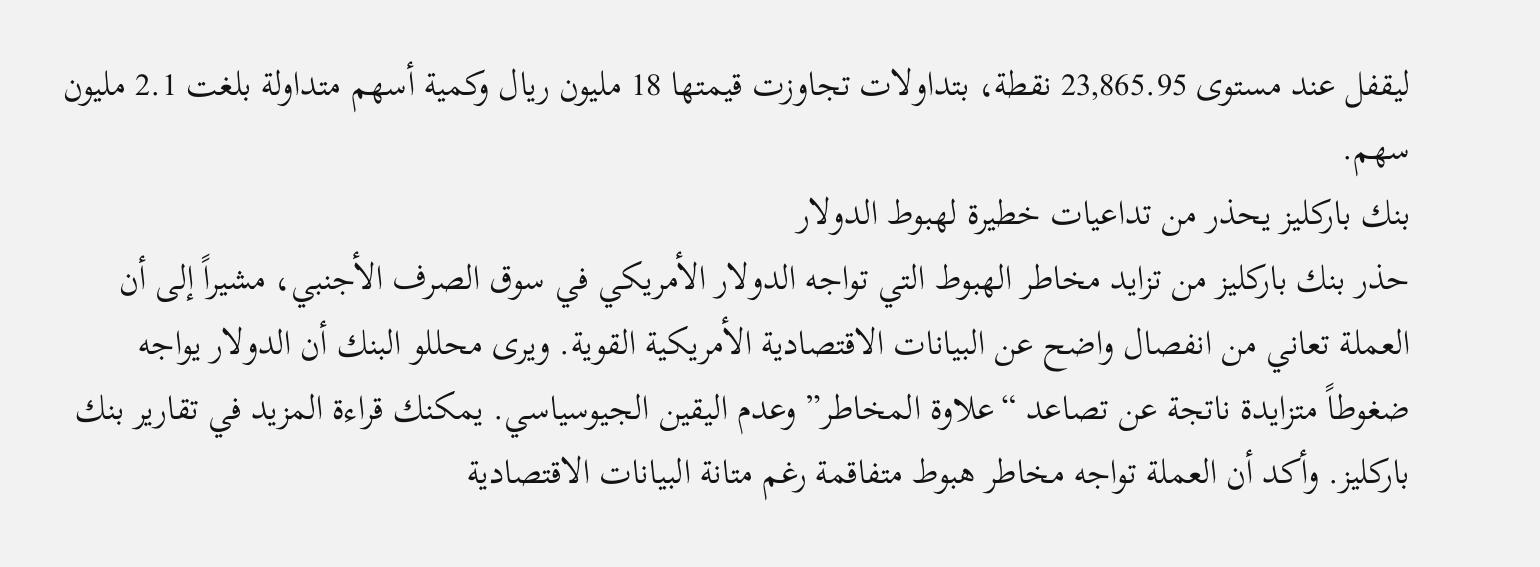ليقفل عند مستوى 23,865.95 نقطة، بتداولات تجاوزت قيمتها 18 مليون ريال وكمية أسهم متداولة بلغت 2.1 مليون سهم.
بنك باركليز يحذر من تداعيات خطيرة لهبوط الدولار
حذر بنك باركليز من تزايد مخاطر الهبوط التي تواجه الدولار الأمريكي في سوق الصرف الأجنبي، مشيراً إلى أن العملة تعاني من انفصال واضح عن البيانات الاقتصادية الأمريكية القوية. ويرى محللو البنك أن الدولار يواجه ضغوطاً متزايدة ناتجة عن تصاعد “علاوة المخاطر” وعدم اليقين الجيوسياسي. يمكنك قراءة المزيد في تقارير بنك باركليز. وأكد أن العملة تواجه مخاطر هبوط متفاقمة رغم متانة البيانات الاقتصادية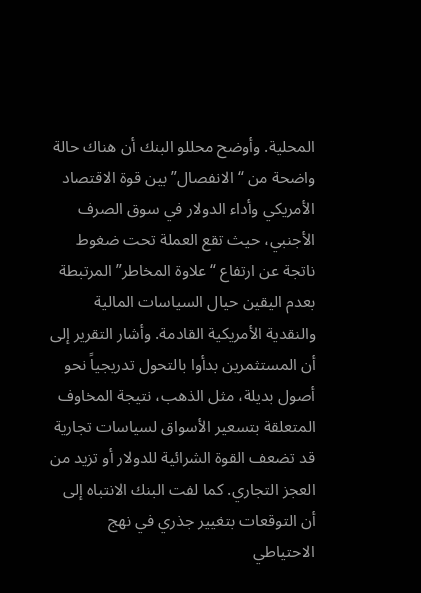المحلية. وأوضح محللو البنك أن هناك حالة واضحة من “الانفصال” بين قوة الاقتصاد الأمريكي وأداء الدولار في سوق الصرف الأجنبي، حيث تقع العملة تحت ضغوط ناتجة عن ارتفاع “علاوة المخاطر” المرتبطة بعدم اليقين حيال السياسات المالية والنقدية الأمريكية القادمة. وأشار التقرير إلى أن المستثمرين بدأوا بالتحول تدريجياً نحو أصول بديلة، مثل الذهب، نتيجة المخاوف المتعلقة بتسعير الأسواق لسياسات تجارية قد تضعف القوة الشرائية للدولار أو تزيد من العجز التجاري. كما لفت البنك الانتباه إلى أن التوقعات بتغيير جذري في نهج الاحتياطي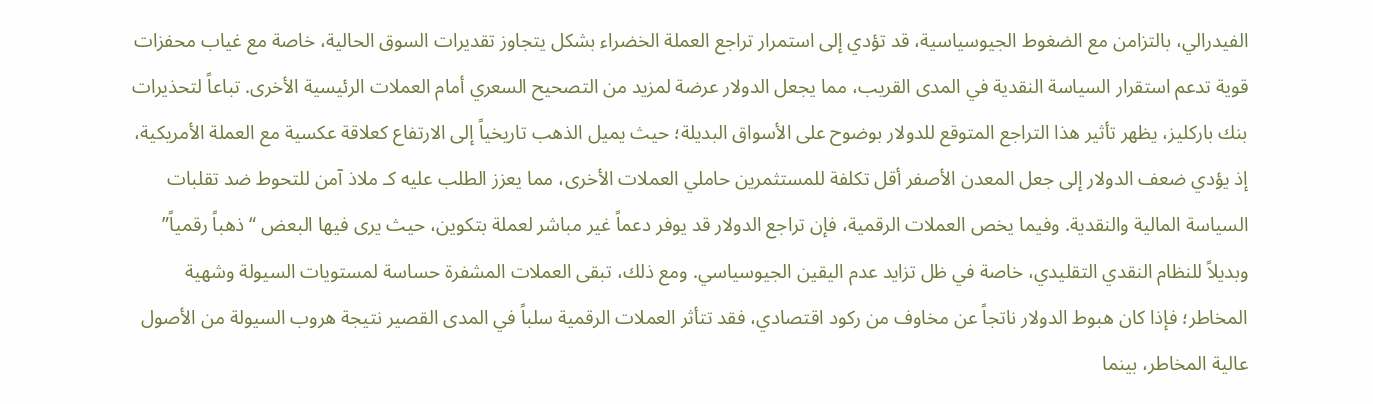الفيدرالي، بالتزامن مع الضغوط الجيوسياسية، قد تؤدي إلى استمرار تراجع العملة الخضراء بشكل يتجاوز تقديرات السوق الحالية، خاصة مع غياب محفزات قوية تدعم استقرار السياسة النقدية في المدى القريب، مما يجعل الدولار عرضة لمزيد من التصحيح السعري أمام العملات الرئيسية الأخرى. تباعاً لتحذيرات بنك باركليز، يظهر تأثير هذا التراجع المتوقع للدولار بوضوح على الأسواق البديلة؛ حيث يميل الذهب تاريخياً إلى الارتفاع كعلاقة عكسية مع العملة الأمريكية، إذ يؤدي ضعف الدولار إلى جعل المعدن الأصفر أقل تكلفة للمستثمرين حاملي العملات الأخرى، مما يعزز الطلب عليه كـ ملاذ آمن للتحوط ضد تقلبات السياسة المالية والنقدية. وفيما يخص العملات الرقمية، فإن تراجع الدولار قد يوفر دعماً غير مباشر لعملة بتكوين، حيث يرى فيها البعض “ذهباً رقمياً” وبديلاً للنظام النقدي التقليدي، خاصة في ظل تزايد عدم اليقين الجيوسياسي. ومع ذلك، تبقى العملات المشفرة حساسة لمستويات السيولة وشهية المخاطر؛ فإذا كان هبوط الدولار ناتجاً عن مخاوف من ركود اقتصادي، فقد تتأثر العملات الرقمية سلباً في المدى القصير نتيجة هروب السيولة من الأصول عالية المخاطر، بينما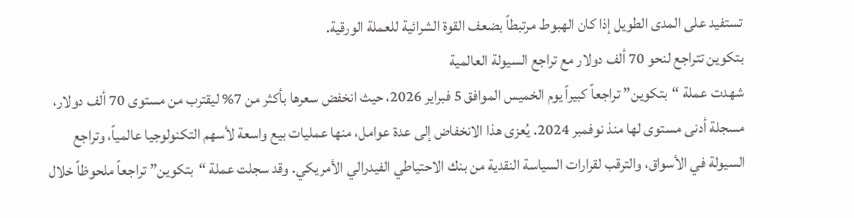تستفيد على المدى الطويل إذا كان الهبوط مرتبطاً بضعف القوة الشرائية للعملة الورقية.
بتكوين تتراجع لنحو 70 ألف دولار مع تراجع السيولة العالمية
شهدت عملة “بتكوين” تراجعاً كبيراً يوم الخميس الموافق 5 فبراير 2026، حيث انخفض سعرها بأكثر من 7% ليقترب من مستوى 70 ألف دولار، مسجلة أدنى مستوى لها منذ نوفمبر 2024. يُعزى هذا الانخفاض إلى عدة عوامل، منها عمليات بيع واسعة لأسهم التكنولوجيا عالمياً، وتراجع السيولة في الأسواق، والترقب لقرارات السياسة النقدية من بنك الاحتياطي الفيدرالي الأمريكي. وقد سجلت عملة “بتكوين” تراجعاً ملحوظاً خلال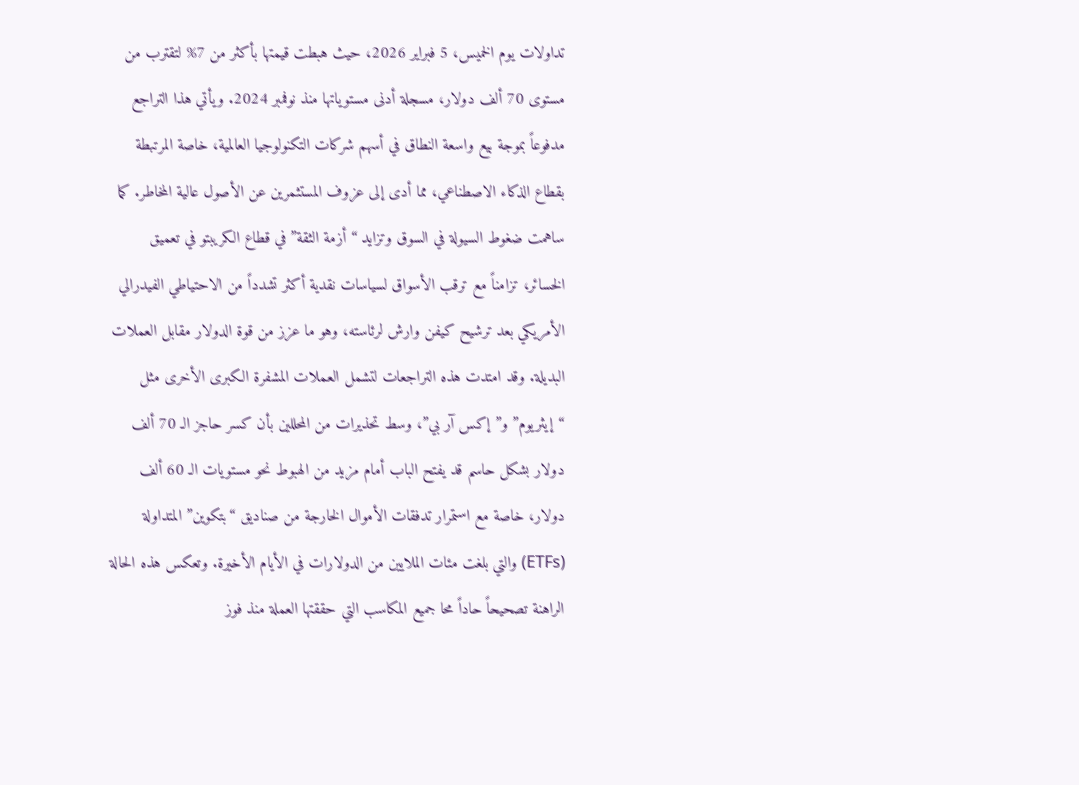تداولات يوم الخميس، 5 فبراير 2026، حيث هبطت قيمتها بأكثر من 7% لتقترب من مستوى 70 ألف دولار، مسجلة أدنى مستوياتها منذ نوفمبر 2024. ويأتي هذا التراجع مدفوعاً بموجة بيع واسعة النطاق في أسهم شركات التكنولوجيا العالمية، خاصة المرتبطة بقطاع الذكاء الاصطناعي، مما أدى إلى عزوف المستثمرين عن الأصول عالية المخاطر. كما ساهمت ضغوط السيولة في السوق وتزايد “أزمة الثقة” في قطاع الكريبتو في تعميق الخسائر، تزامناً مع ترقب الأسواق لسياسات نقدية أكثر تشدداً من الاحتياطي الفيدرالي الأمريكي بعد ترشيح كيفن وارش لرئاسته، وهو ما عزز من قوة الدولار مقابل العملات البديلة. وقد امتدت هذه التراجعات لتشمل العملات المشفرة الكبرى الأخرى مثل “إيثريوم” و”إكس آر بي”، وسط تحذيرات من المحللين بأن كسر حاجز الـ 70 ألف دولار بشكل حاسم قد يفتح الباب أمام مزيد من الهبوط نحو مستويات الـ 60 ألف دولار، خاصة مع استمرار تدفقات الأموال الخارجة من صناديق “بتكوين” المتداولة (ETFs) والتي بلغت مئات الملايين من الدولارات في الأيام الأخيرة. وتعكس هذه الحالة الراهنة تصحيحاً حاداً محا جميع المكاسب التي حققتها العملة منذ فوز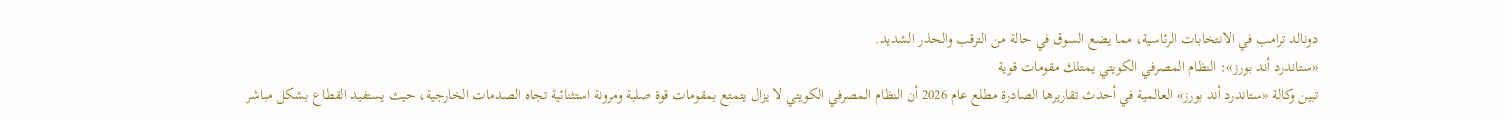دونالد ترامب في الانتخابات الرئاسية، مما يضع السوق في حالة من الترقب والحذر الشديد.
«ستاندرد أند بورز»: النظام المصرفي الكويتي يمتلك مقومات قوية
تبين وكالة «ستاندرد أند بورز» العالمية في أحدث تقاريرها الصادرة مطلع عام 2026 أن النظام المصرفي الكويتي لا يزال يتمتع بمقومات قوة صلبة ومرونة استثنائية تجاه الصدمات الخارجية، حيث يستفيد القطاع بشكل مباشر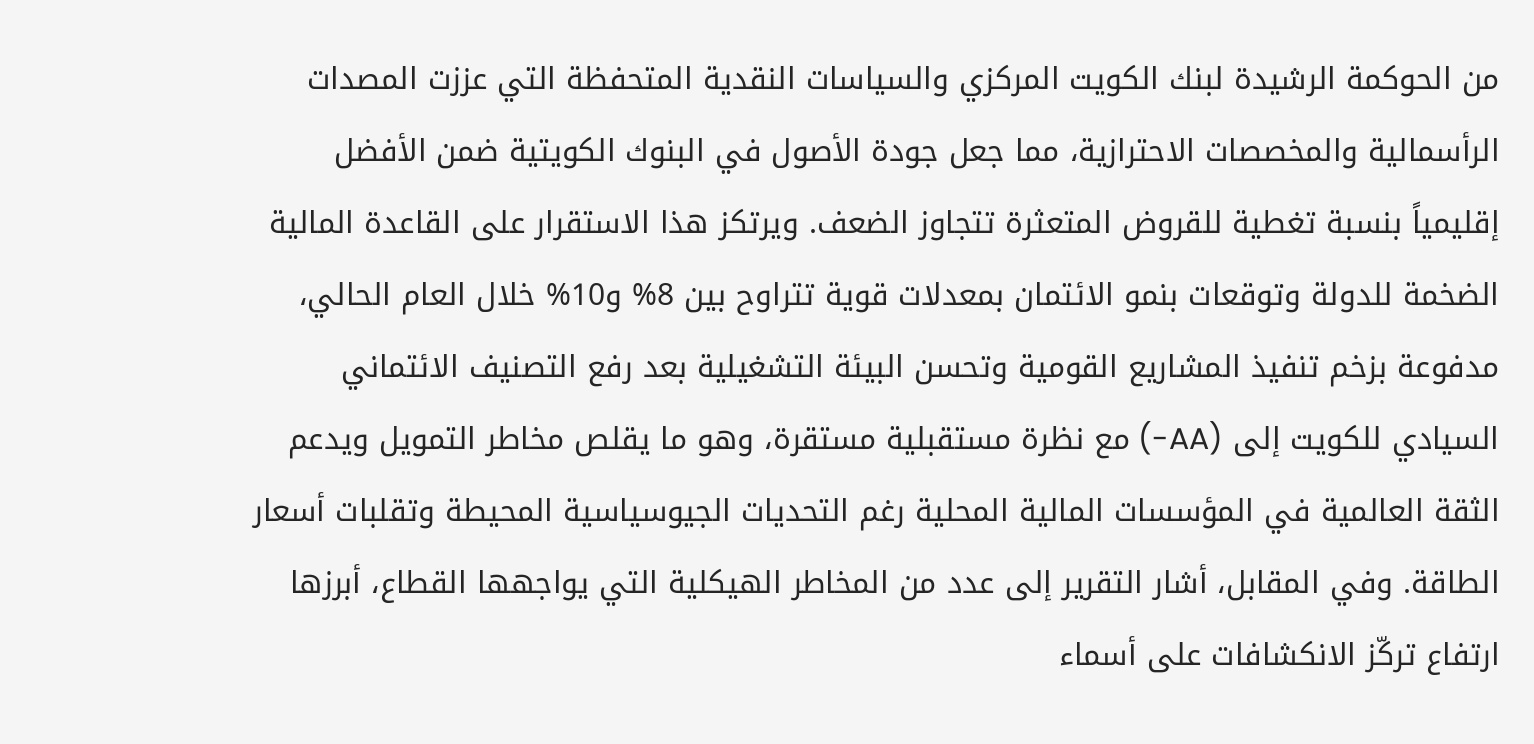من الحوكمة الرشيدة لبنك الكويت المركزي والسياسات النقدية المتحفظة التي عززت المصدات الرأسمالية والمخصصات الاحترازية، مما جعل جودة الأصول في البنوك الكويتية ضمن الأفضل إقليمياً بنسبة تغطية للقروض المتعثرة تتجاوز الضعف. ويرتكز هذا الاستقرار على القاعدة المالية الضخمة للدولة وتوقعات بنمو الائتمان بمعدلات قوية تتراوح بين 8% و10% خلال العام الحالي، مدفوعة بزخم تنفيذ المشاريع القومية وتحسن البيئة التشغيلية بعد رفع التصنيف الائتماني السيادي للكويت إلى (AA-) مع نظرة مستقبلية مستقرة، وهو ما يقلص مخاطر التمويل ويدعم الثقة العالمية في المؤسسات المالية المحلية رغم التحديات الجيوسياسية المحيطة وتقلبات أسعار الطاقة. وفي المقابل، أشار التقرير إلى عدد من المخاطر الهيكلية التي يواجهها القطاع، أبرزها ارتفاع تركّز الانكشافات على أسماء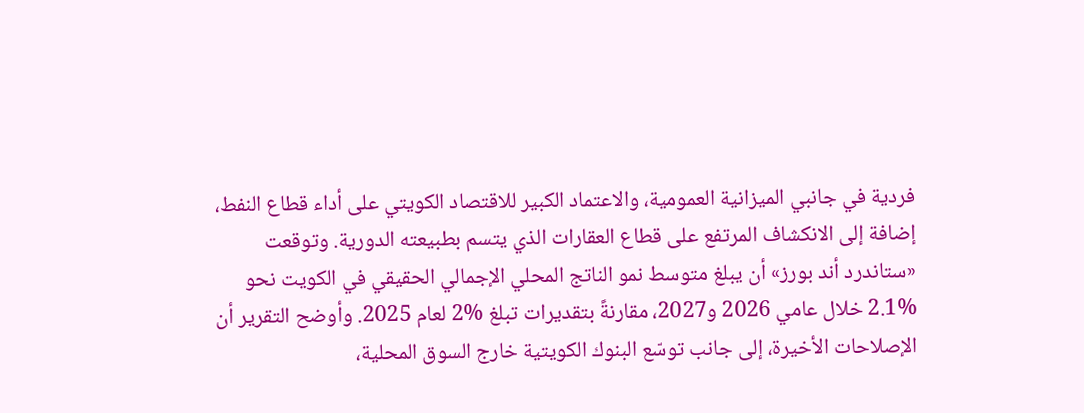فردية في جانبي الميزانية العمومية، والاعتماد الكبير للاقتصاد الكويتي على أداء قطاع النفط، إضافة إلى الانكشاف المرتفع على قطاع العقارات الذي يتسم بطبيعته الدورية. وتوقعت «ستاندرد أند بورز» أن يبلغ متوسط نمو الناتج المحلي الإجمالي الحقيقي في الكويت نحو %2.1 خلال عامي 2026 و2027، مقارنةً بتقديرات تبلغ %2 لعام 2025. وأوضح التقرير أن الإصلاحات الأخيرة، إلى جانب توسّع البنوك الكويتية خارج السوق المحلية،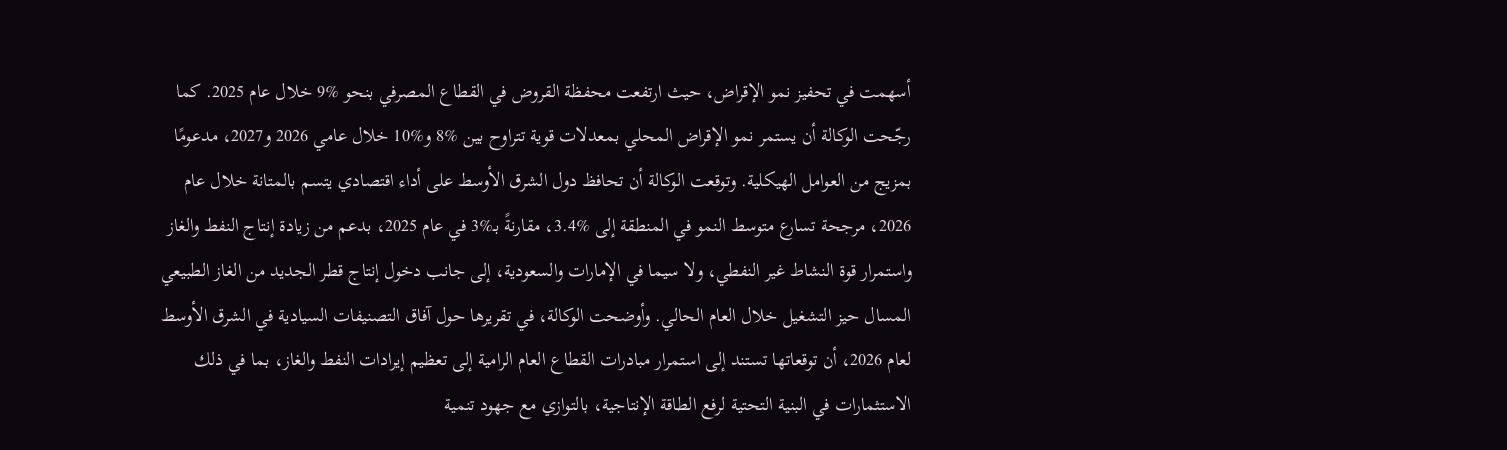أسهمت في تحفيز نمو الإقراض، حيث ارتفعت محفظة القروض في القطاع المصرفي بنحو %9 خلال عام 2025. كما رجّحت الوكالة أن يستمر نمو الإقراض المحلي بمعدلات قوية تتراوح بين %8 و%10 خلال عامي 2026 و2027، مدعومًا بمزيج من العوامل الهيكلية. وتوقعت الوكالة أن تحافظ دول الشرق الأوسط على أداء اقتصادي يتسم بالمتانة خلال عام 2026، مرجحة تسارع متوسط النمو في المنطقة إلى %3.4، مقارنةً بـ%3 في عام 2025، بدعم من زيادة إنتاج النفط والغاز واستمرار قوة النشاط غير النفطي، ولا سيما في الإمارات والسعودية، إلى جانب دخول إنتاج قطر الجديد من الغاز الطبيعي المسال حيز التشغيل خلال العام الحالي. وأوضحت الوكالة، في تقريرها حول آفاق التصنيفات السيادية في الشرق الأوسط لعام 2026، أن توقعاتها تستند إلى استمرار مبادرات القطاع العام الرامية إلى تعظيم إيرادات النفط والغاز، بما في ذلك الاستثمارات في البنية التحتية لرفع الطاقة الإنتاجية، بالتوازي مع جهود تنمية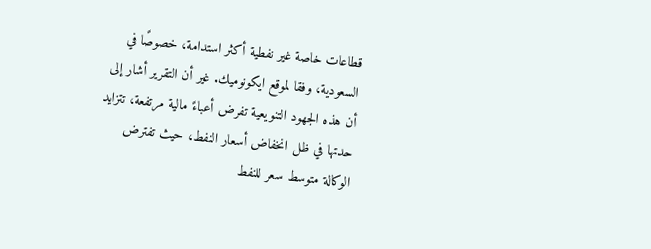قطاعات خاصة غير نفطية أكثر استدامة، خصوصًا في السعودية، وفقا لموقع ايكونوميك. غير أن التقرير أشار إلى أن هذه الجهود التنويعية تفرض أعباءً مالية مرتفعة، تتزايد حدتها في ظل انخفاض أسعار النفط، حيث تفترض الوكالة متوسط سعر للنفط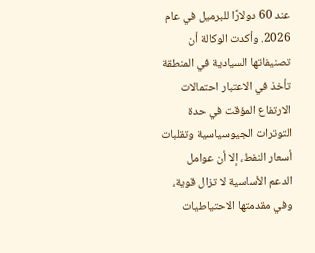عند 60 دولارًا للبرميل في عام 2026. وأكدت الوكالة أن تصنيفاتها السيادية في المنطقة تأخذ في الاعتبار احتمالات الارتفاع المؤقت في حدة التوترات الجيوسياسية وتقلبات أسعار النفط، إلا أن عوامل الدعم الأساسية لا تزال قوية، وفي مقدمتها الاحتياطيات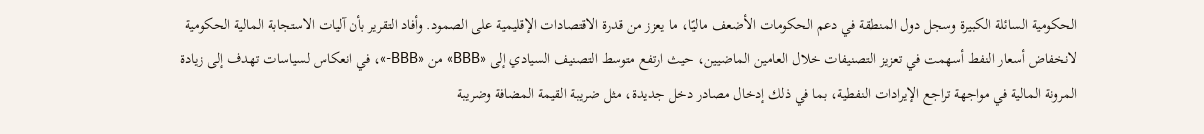الحكومية السائلة الكبيرة وسجل دول المنطقة في دعم الحكومات الأضعف ماليًا، ما يعزز من قدرة الاقتصادات الإقليمية على الصمود. وأفاد التقرير بأن آليات الاستجابة المالية الحكومية لانخفاض أسعار النفط أسهمت في تعزيز التصنيفات خلال العامين الماضيين، حيث ارتفع متوسط التصنيف السيادي إلى «BBB» من «BBB-»، في انعكاس لسياسات تهدف إلى زيادة المرونة المالية في مواجهة تراجع الإيرادات النفطية، بما في ذلك إدخال مصادر دخل جديدة، مثل ضريبة القيمة المضافة وضريبة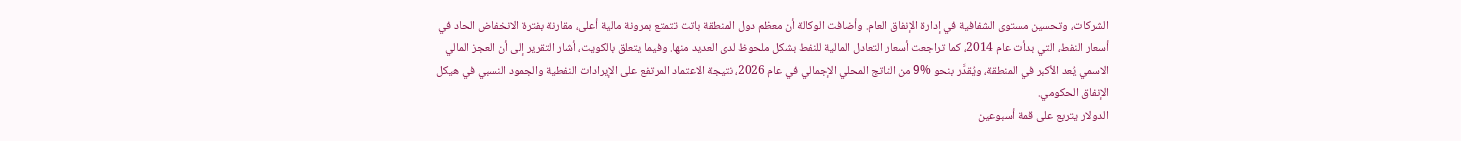الشركات، وتحسين مستوى الشفافية في إدارة الإنفاق العام. وأضافت الوكالة أن معظم دول المنطقة باتت تتمتع بمرونة مالية أعلى، مقارنة بفترة الانخفاض الحاد في أسعار النفط، التي بدأت عام 2014، كما تراجعت أسعار التعادل المالية للنفط بشكل ملحوظ لدى العديد منها. وفيما يتعلق بالكويت، أشار التقرير إلى أن العجز المالي الاسمي يُعد الأكبر في المنطقة، ويُقدَّر بنحو %9 من الناتج المحلي الإجمالي في عام 2026، نتيجة الاعتماد المرتفع على الإيرادات النفطية والجمود النسبي في هيكل الإنفاق الحكومي.
الدولار يتربع على قمة أسبوعين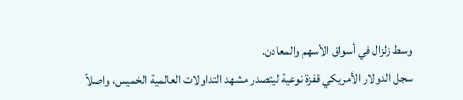وسط زلزال في أسواق الأسهم والمعادن.
سجل الدولار الأمريكي قفزة نوعية ليتصدر مشهد التداولات العالمية الخميس، واصلاً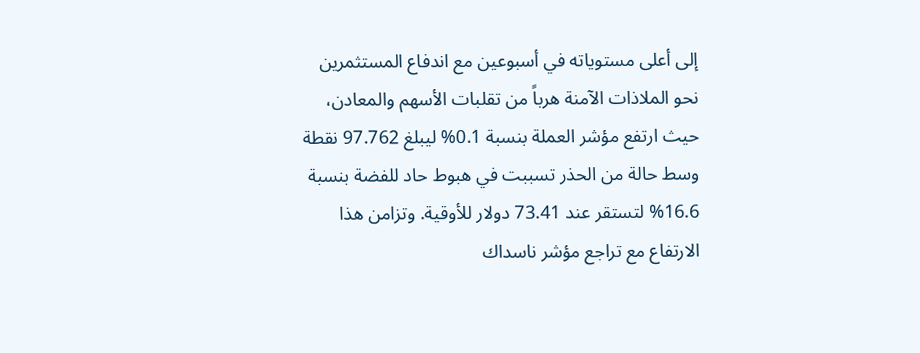إلى أعلى مستوياته في أسبوعين مع اندفاع المستثمرين نحو الملاذات الآمنة هرباً من تقلبات الأسهم والمعادن، حيث ارتفع مؤشر العملة بنسبة 0.1% ليبلغ 97.762 نقطة وسط حالة من الحذر تسببت في هبوط حاد للفضة بنسبة 16.6% لتستقر عند 73.41 دولار للأوقية. وتزامن هذا الارتفاع مع تراجع مؤشر ناسداك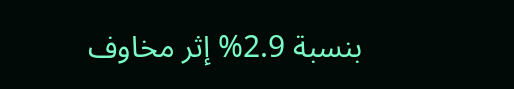بنسبة 2.9% إثر مخاوف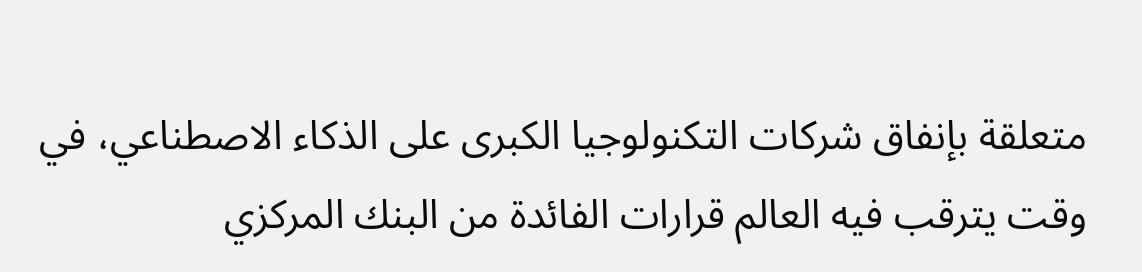متعلقة بإنفاق شركات التكنولوجيا الكبرى على الذكاء الاصطناعي، في وقت يترقب فيه العالم قرارات الفائدة من البنك المركزي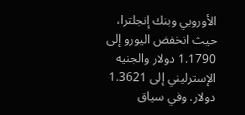الأوروبي وبنك إنجلترا، حيث انخفض اليورو إلى 1.1790 دولار والجنيه الإسترليني إلى 1.3621 دولار. وفي سياق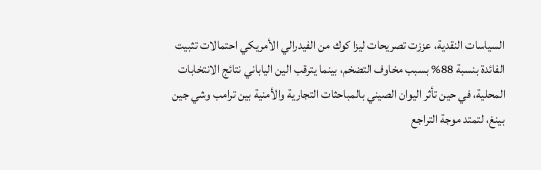السياسات النقدية، عززت تصريحات ليزا كوك من الفيدرالي الأمريكي احتمالات تثبيت الفائدة بنسبة 88% بسبب مخاوف التضخم، بينما يترقب الين الياباني نتائج الانتخابات المحلية، في حين تأثر اليوان الصيني بالمباحثات التجارية والأمنية بين ترامب وشي جين بينغ، لتمتد موجة التراجع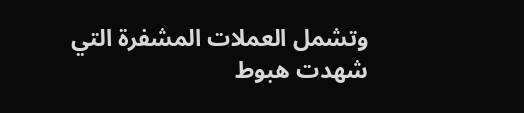وتشمل العملات المشفرة التي شهدت هبوط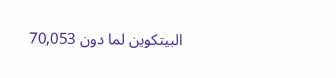البيتكوين لما دون 70,053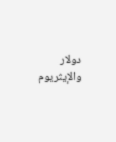دولار والإيثريوم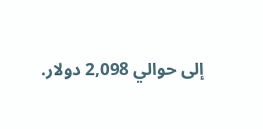إلى حوالي 2,098 دولار.